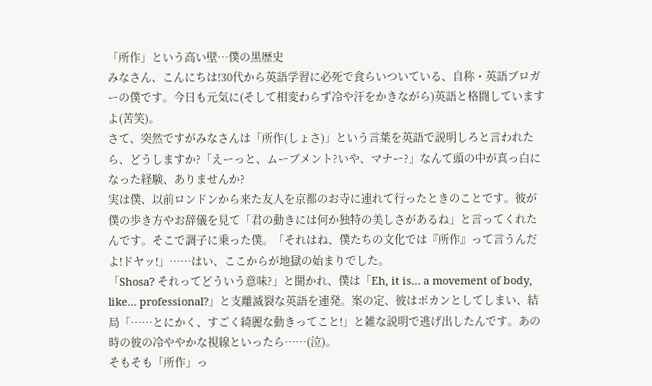「所作」という高い壁…僕の黒歴史
みなさん、こんにちは!30代から英語学習に必死で食らいついている、自称・英語ブロガーの僕です。今日も元気に(そして相変わらず冷や汗をかきながら)英語と格闘していますよ(苦笑)。
さて、突然ですがみなさんは「所作(しょさ)」という言葉を英語で説明しろと言われたら、どうしますか?「えーっと、ムーブメント?いや、マナー?」なんて頭の中が真っ白になった経験、ありませんか?
実は僕、以前ロンドンから来た友人を京都のお寺に連れて行ったときのことです。彼が僕の歩き方やお辞儀を見て「君の動きには何か独特の美しさがあるね」と言ってくれたんです。そこで調子に乗った僕。「それはね、僕たちの文化では『所作』って言うんだよ!ドヤッ!」……はい、ここからが地獄の始まりでした。
「Shosa? それってどういう意味?」と聞かれ、僕は「Eh, it is… a movement of body, like… professional?」と支離滅裂な英語を連発。案の定、彼はポカンとしてしまい、結局「……とにかく、すごく綺麗な動きってこと!」と雑な説明で逃げ出したんです。あの時の彼の冷ややかな視線といったら……(泣)。
そもそも「所作」っ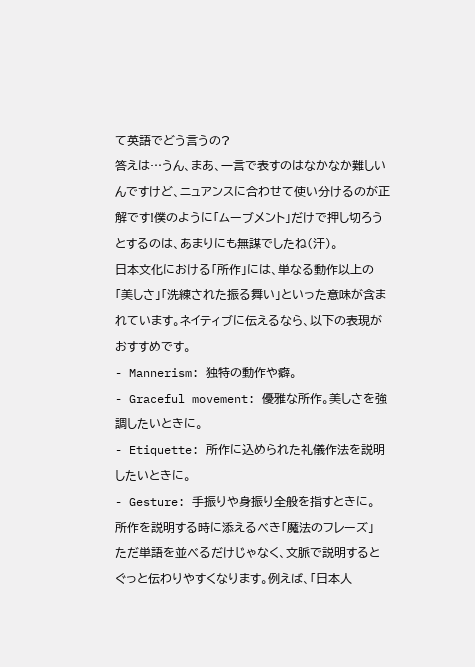て英語でどう言うの?
答えは…うん、まあ、一言で表すのはなかなか難しいんですけど、ニュアンスに合わせて使い分けるのが正解です!僕のように「ムーブメント」だけで押し切ろうとするのは、あまりにも無謀でしたね(汗)。
日本文化における「所作」には、単なる動作以上の「美しさ」「洗練された振る舞い」といった意味が含まれています。ネイティブに伝えるなら、以下の表現がおすすめです。
- Mannerism: 独特の動作や癖。
- Graceful movement: 優雅な所作。美しさを強調したいときに。
- Etiquette: 所作に込められた礼儀作法を説明したいときに。
- Gesture: 手振りや身振り全般を指すときに。
所作を説明する時に添えるべき「魔法のフレーズ」
ただ単語を並べるだけじゃなく、文脈で説明するとぐっと伝わりやすくなります。例えば、「日本人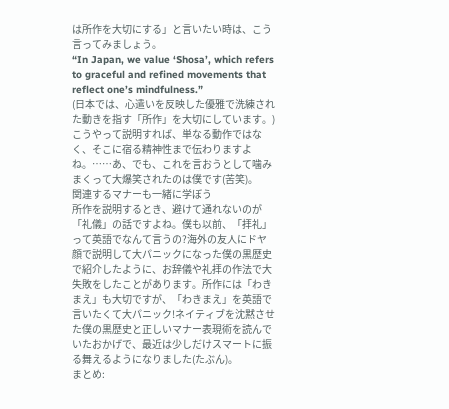は所作を大切にする」と言いたい時は、こう言ってみましょう。
“In Japan, we value ‘Shosa’, which refers to graceful and refined movements that reflect one’s mindfulness.”
(日本では、心遣いを反映した優雅で洗練された動きを指す「所作」を大切にしています。)
こうやって説明すれば、単なる動作ではなく、そこに宿る精神性まで伝わりますよね。……あ、でも、これを言おうとして噛みまくって大爆笑されたのは僕です(苦笑)。
関連するマナーも一緒に学ぼう
所作を説明するとき、避けて通れないのが「礼儀」の話ですよね。僕も以前、「拝礼」って英語でなんて言うの?海外の友人にドヤ顔で説明して大パニックになった僕の黒歴史で紹介したように、お辞儀や礼拝の作法で大失敗をしたことがあります。所作には「わきまえ」も大切ですが、「わきまえ」を英語で言いたくて大パニック!ネイティブを沈黙させた僕の黒歴史と正しいマナー表現術を読んでいたおかげで、最近は少しだけスマートに振る舞えるようになりました(たぶん)。
まとめ: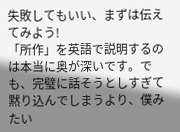失敗してもいい、まずは伝えてみよう!
「所作」を英語で説明するのは本当に奥が深いです。でも、完璧に話そうとしすぎて黙り込んでしまうより、僕みたい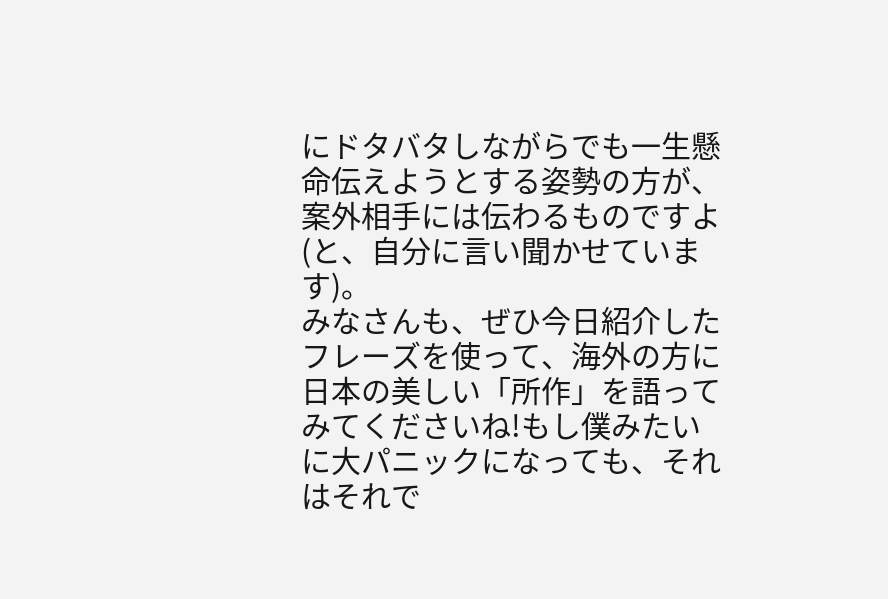にドタバタしながらでも一生懸命伝えようとする姿勢の方が、案外相手には伝わるものですよ(と、自分に言い聞かせています)。
みなさんも、ぜひ今日紹介したフレーズを使って、海外の方に日本の美しい「所作」を語ってみてくださいね!もし僕みたいに大パニックになっても、それはそれで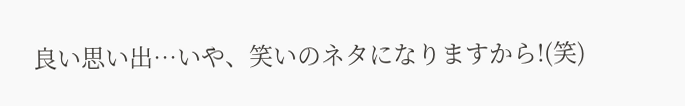良い思い出…いや、笑いのネタになりますから!(笑)